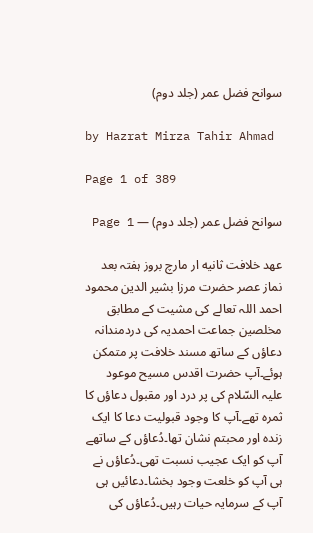سوانح فضل عمر (جلد دوم)

by Hazrat Mirza Tahir Ahmad

Page 1 of 389

سوانح فضل عمر (جلد دوم) — Page 1

عهد خلافت ثانیه ار مارچ بروز ہفتہ بعد نماز عصر حضرت مرزا بشیر الدین محمود احمد اللہ تعالے کی مشیت کے مطابق مخلصین جماعت احمدیہ کی دردمندانہ دعاؤں کے ساتھ مسند خلافت پر متمکن ہوئے۔آپ حضرت اقدس مسیح موعود علیہ السّلام کی پر درد اور مقبول دعاؤں کا ثمرہ تھے۔آپ کا وجود قبولیت دعا کا ایک زندہ اور محبتم نشان تھا۔دُعاؤں کے ساتھے آپ کو ایک عجیب نسبت تھی۔دُعاؤں نے ہی آپ کو خلعت وجود بخشا۔دعائیں ہی آپ کے سرمایہ حیات رہیں۔دُعاؤں کی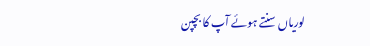لوریاں سنتے ہوئے آپ کا بچپن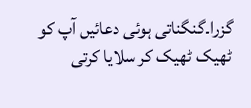گزرا۔گنگناتی ہوئی دعائیں آپ کو ٹھیک ٹھیک کر سلایا کرتی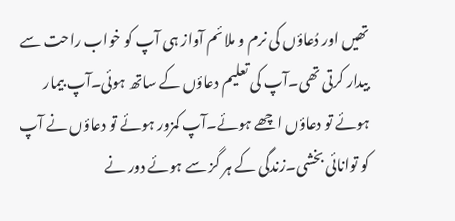تھیں اور دُعاؤں کی نرم و ملائم آواز ہی آپ کو خواب راحت سے بیدار کرتی تھی۔آپ کی تعلیم دعاؤں کے ساتھ ہوئی۔آپ بیمار ہوئے تو دعاؤں اچھے ہوئے۔آپ کمزور ہوئے تو دعاؤں نے آپ کو توانائی بخشی۔زندگی کے ہر گز سے ہوئے دور نے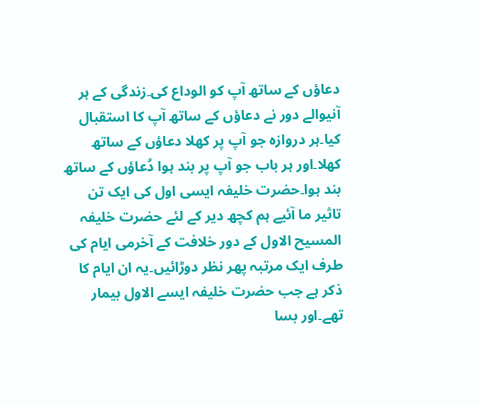دعاؤں کے ساتھ آپ کو الوداع کی۔زندگی کے ہر آنیوالے دور نے دعاؤں کے ساتھ آپ کا استقبال کیا۔ہر دروازہ جو آپ پر کھلا دعاؤں کے ساتھ کھلا۔اور ہر باب جو آپ پر بند ہوا دُعاؤں کے ساتھ بند ہوا۔حضرت خلیفہ ایسی اول کی ایک تن تاثیر ما آئیے ہم کچھ دیر کے لئے حضرت خلیفہ المسیح الاول کے دور خلافت کے آخرمی ایام کی طرف ایک مرتبہ پھر نظر دوڑائیں۔یہ ان ایام کا ذکر ہے جب حضرت خلیفہ ایسے الاول بیمار تھے۔اور بسا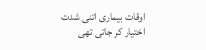اوقات بیماری اتنی شدت اختیار کر جاتی تھی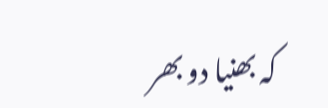کہ بھنیا دو بھر